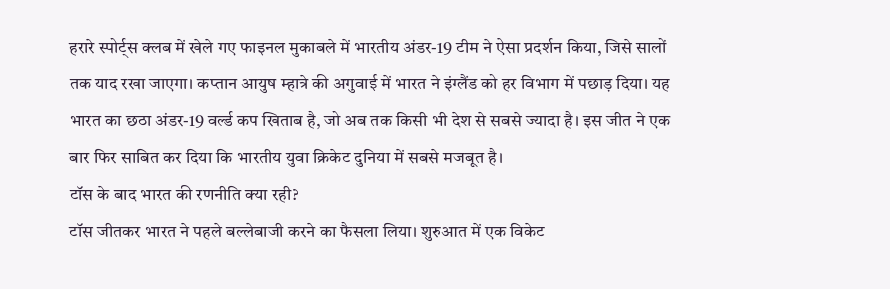हरारे स्पोर्ट्स क्लब में खेले गए फाइनल मुकाबले में भारतीय अंडर-19 टीम ने ऐसा प्रदर्शन किया, जिसे सालों तक याद रखा जाएगा। कप्तान आयुष म्हात्रे की अगुवाई में भारत ने इंग्लैंड को हर विभाग में पछाड़ दिया। यह भारत का छठा अंडर-19 वर्ल्ड कप खिताब है, जो अब तक किसी भी देश से सबसे ज्यादा है। इस जीत ने एक बार फिर साबित कर दिया कि भारतीय युवा क्रिकेट दुनिया में सबसे मजबूत है।
टॉस के बाद भारत की रणनीति क्या रही?
टॉस जीतकर भारत ने पहले बल्लेबाजी करने का फैसला लिया। शुरुआत में एक विकेट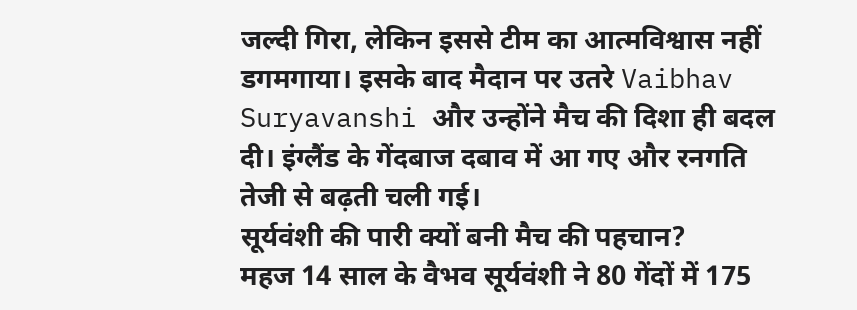जल्दी गिरा, लेकिन इससे टीम का आत्मविश्वास नहीं डगमगाया। इसके बाद मैदान पर उतरे Vaibhav Suryavanshi और उन्होंने मैच की दिशा ही बदल दी। इंग्लैंड के गेंदबाज दबाव में आ गए और रनगति तेजी से बढ़ती चली गई।
सूर्यवंशी की पारी क्यों बनी मैच की पहचान?
महज 14 साल के वैभव सूर्यवंशी ने 80 गेंदों में 175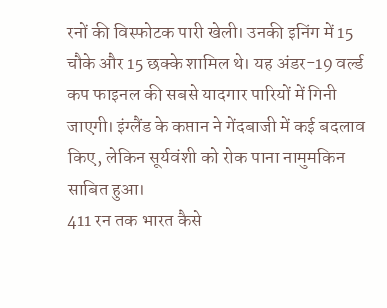रनों की विस्फोटक पारी खेली। उनकी इनिंग में 15 चौके और 15 छक्के शामिल थे। यह अंडर-19 वर्ल्ड कप फाइनल की सबसे यादगार पारियों में गिनी जाएगी। इंग्लैंड के कप्तान ने गेंदबाजी में कई बदलाव किए, लेकिन सूर्यवंशी को रोक पाना नामुमकिन साबित हुआ।
411 रन तक भारत कैसे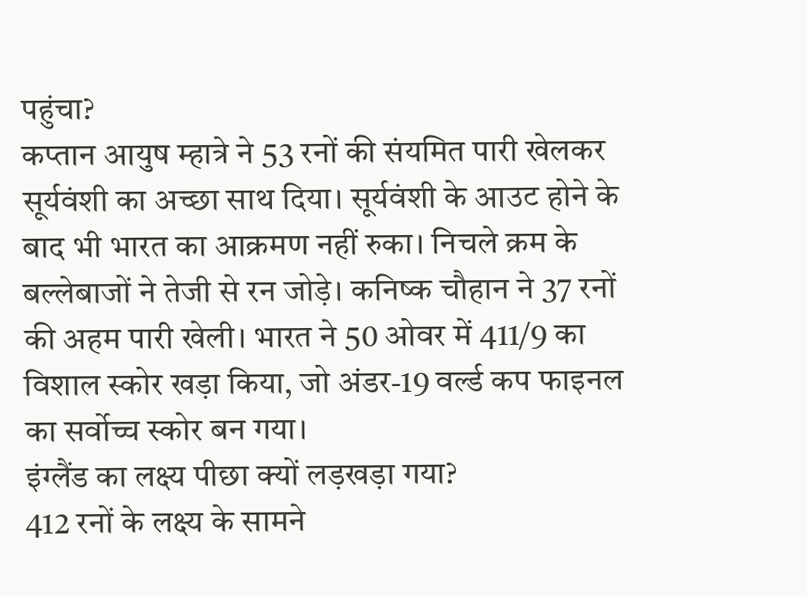पहुंचा?
कप्तान आयुष म्हात्रे ने 53 रनों की संयमित पारी खेलकर सूर्यवंशी का अच्छा साथ दिया। सूर्यवंशी के आउट होने के बाद भी भारत का आक्रमण नहीं रुका। निचले क्रम के बल्लेबाजों ने तेजी से रन जोड़े। कनिष्क चौहान ने 37 रनों की अहम पारी खेली। भारत ने 50 ओवर में 411/9 का विशाल स्कोर खड़ा किया, जो अंडर-19 वर्ल्ड कप फाइनल का सर्वोच्च स्कोर बन गया।
इंग्लैंड का लक्ष्य पीछा क्यों लड़खड़ा गया?
412 रनों के लक्ष्य के सामने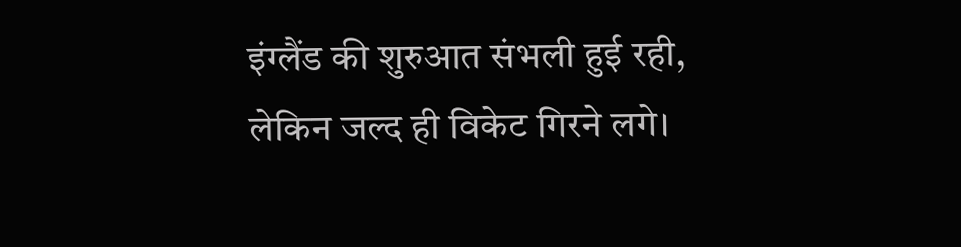इंग्लैंड की शुरुआत संभली हुई रही, लेकिन जल्द ही विकेट गिरने लगे।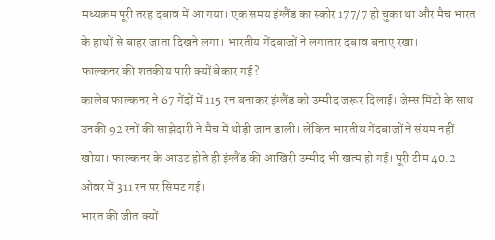मध्यक्रम पूरी तरह दबाव में आ गया। एक समय इंग्लैंड का स्कोर 177/7 हो चुका था और मैच भारत के हाथों से बाहर जाता दिखने लगा। भारतीय गेंदबाजों ने लगातार दबाव बनाए रखा।
फाल्कनर की शतकीय पारी क्यों बेकार गई?
कालेब फाल्कनर ने 67 गेंदों में 115 रन बनाकर इंग्लैंड को उम्मीद जरूर दिलाई। जेम्स मिंटो के साथ उनकी 92 रनों की साझेदारी ने मैच में थोड़ी जान डाली। लेकिन भारतीय गेंदबाजों ने संयम नहीं खोया। फाल्कनर के आउट होते ही इंग्लैंड की आखिरी उम्मीद भी खत्म हो गई। पूरी टीम 40.2 ओवर में 311 रन पर सिमट गई।
भारत की जीत क्यों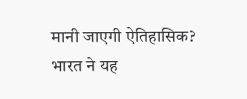मानी जाएगी ऐतिहासिक?
भारत ने यह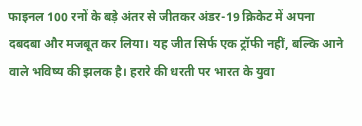फाइनल 100 रनों के बड़े अंतर से जीतकर अंडर-19 क्रिकेट में अपना दबदबा और मजबूत कर लिया। यह जीत सिर्फ एक ट्रॉफी नहीं, बल्कि आने वाले भविष्य की झलक है। हरारे की धरती पर भारत के युवा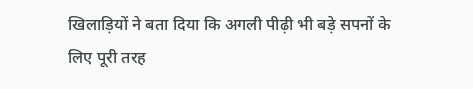खिलाड़ियों ने बता दिया कि अगली पीढ़ी भी बड़े सपनों के लिए पूरी तरह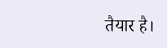तैयार है।